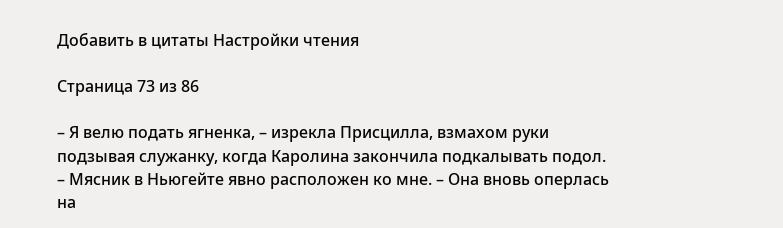Добавить в цитаты Настройки чтения

Страница 73 из 86

– Я велю подать ягненка, – изрекла Присцилла, взмахом руки подзывая служанку, когда Каролина закончила подкалывать подол. – Мясник в Ньюгейте явно расположен ко мне. – Она вновь оперлась на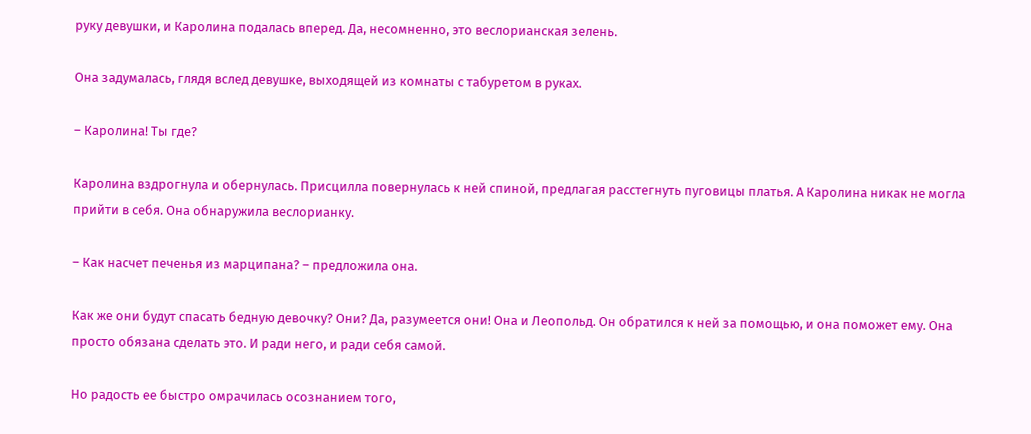руку девушки, и Каролина подалась вперед. Да, несомненно, это веслорианская зелень.

Она задумалась, глядя вслед девушке, выходящей из комнаты с табуретом в руках.

– Каролина! Ты где?

Каролина вздрогнула и обернулась. Присцилла повернулась к ней спиной, предлагая расстегнуть пуговицы платья. А Каролина никак не могла прийти в себя. Она обнаружила веслорианку.

– Как насчет печенья из марципана? – предложила она.

Как же они будут спасать бедную девочку? Они? Да, разумеется они! Она и Леопольд. Он обратился к ней за помощью, и она поможет ему. Она просто обязана сделать это. И ради него, и ради себя самой.

Но радость ее быстро омрачилась осознанием того,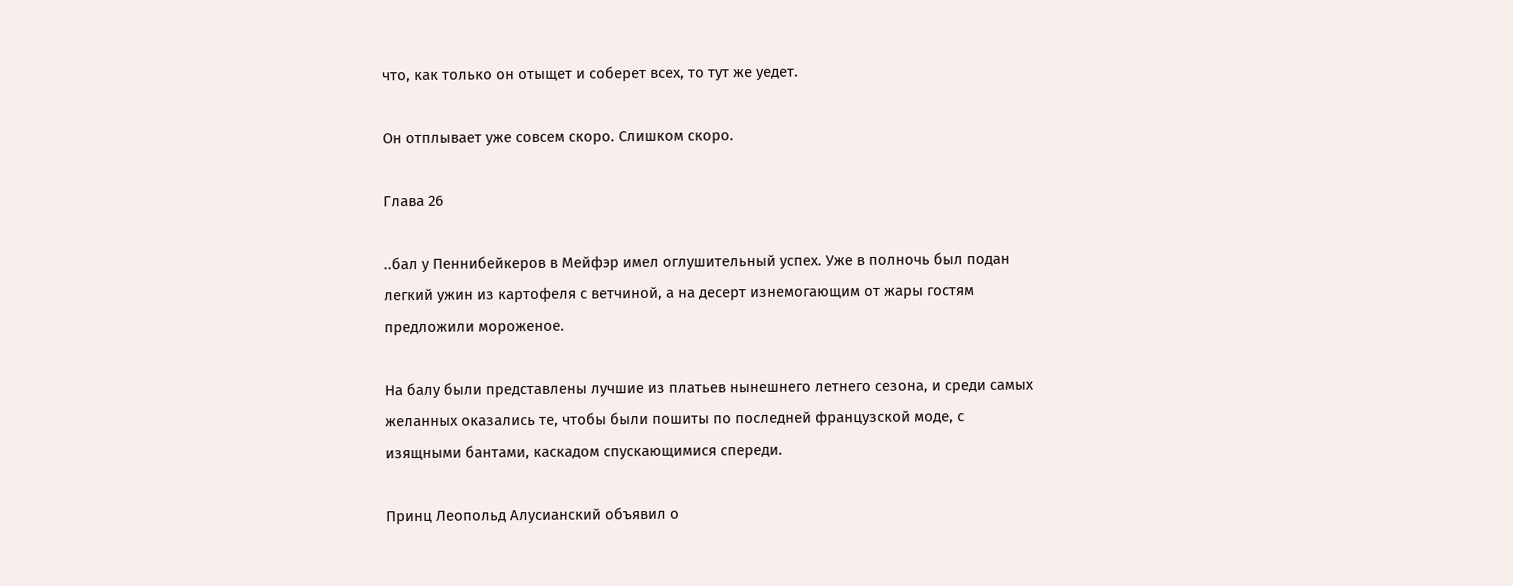что, как только он отыщет и соберет всех, то тут же уедет.

Он отплывает уже совсем скоро. Слишком скоро.

Глава 26

..бал у Пеннибейкеров в Мейфэр имел оглушительный успех. Уже в полночь был подан легкий ужин из картофеля с ветчиной, а на десерт изнемогающим от жары гостям предложили мороженое.

На балу были представлены лучшие из платьев нынешнего летнего сезона, и среди самых желанных оказались те, чтобы были пошиты по последней французской моде, с изящными бантами, каскадом спускающимися спереди.

Принц Леопольд Алусианский объявил о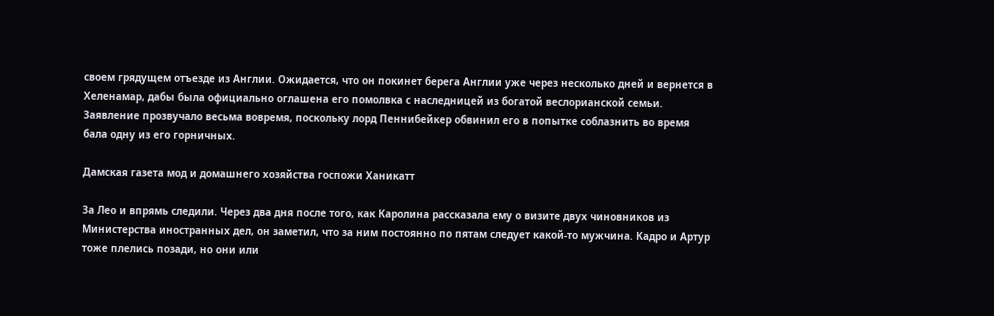своем грядущем отъезде из Англии. Ожидается, что он покинет берега Англии уже через несколько дней и вернется в Хеленамар, дабы была официально оглашена его помолвка с наследницей из богатой веслорианской семьи. Заявление прозвучало весьма вовремя, поскольку лорд Пеннибейкер обвинил его в попытке соблазнить во время бала одну из его горничных.

Дамская газета мод и домашнего хозяйства госпожи Ханикатт

За Лео и впрямь следили. Через два дня после того, как Каролина рассказала ему о визите двух чиновников из Министерства иностранных дел, он заметил, что за ним постоянно по пятам следует какой-то мужчина. Кадро и Артур тоже плелись позади, но они или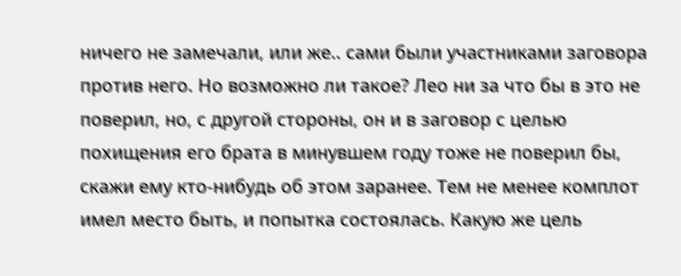ничего не замечали, или же.. сами были участниками заговора против него. Но возможно ли такое? Лео ни за что бы в это не поверил, но, с другой стороны, он и в заговор с целью похищения его брата в минувшем году тоже не поверил бы, скажи ему кто-нибудь об этом заранее. Тем не менее комплот имел место быть, и попытка состоялась. Какую же цель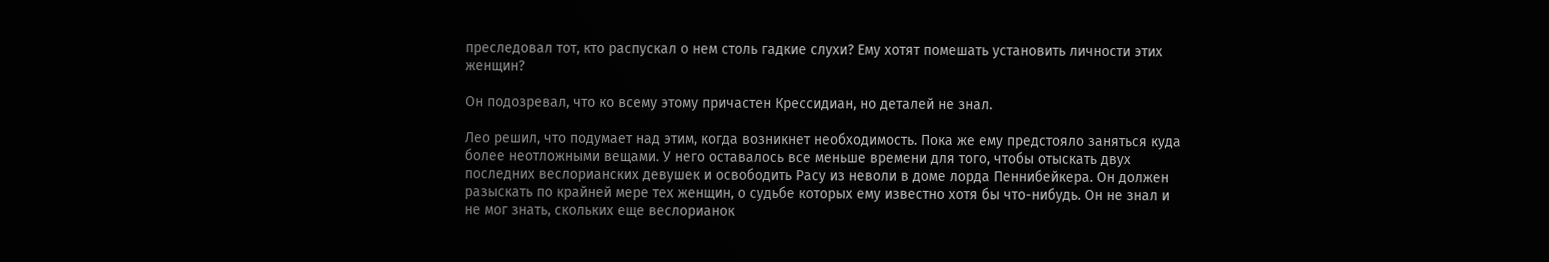преследовал тот, кто распускал о нем столь гадкие слухи? Ему хотят помешать установить личности этих женщин?

Он подозревал, что ко всему этому причастен Крессидиан, но деталей не знал.

Лео решил, что подумает над этим, когда возникнет необходимость. Пока же ему предстояло заняться куда более неотложными вещами. У него оставалось все меньше времени для того, чтобы отыскать двух последних веслорианских девушек и освободить Расу из неволи в доме лорда Пеннибейкера. Он должен разыскать по крайней мере тех женщин, о судьбе которых ему известно хотя бы что-нибудь. Он не знал и не мог знать, скольких еще веслорианок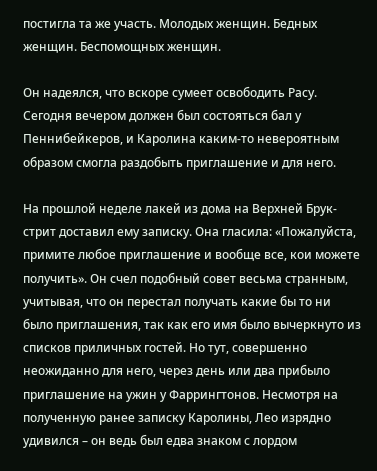постигла та же участь. Молодых женщин. Бедных женщин. Беспомощных женщин.

Он надеялся, что вскоре сумеет освободить Расу. Сегодня вечером должен был состояться бал у Пеннибейкеров, и Каролина каким-то невероятным образом смогла раздобыть приглашение и для него.

На прошлой неделе лакей из дома на Верхней Брук-стрит доставил ему записку. Она гласила: «Пожалуйста, примите любое приглашение и вообще все, кои можете получить». Он счел подобный совет весьма странным, учитывая, что он перестал получать какие бы то ни было приглашения, так как его имя было вычеркнуто из списков приличных гостей. Но тут, совершенно неожиданно для него, через день или два прибыло приглашение на ужин у Фаррингтонов. Несмотря на полученную ранее записку Каролины, Лео изрядно удивился – он ведь был едва знаком с лордом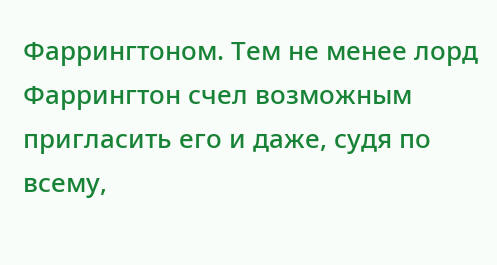Фаррингтоном. Тем не менее лорд Фаррингтон счел возможным пригласить его и даже, судя по всему,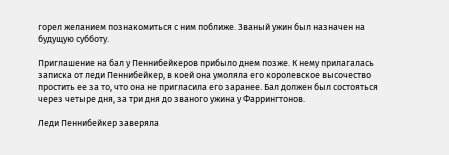горел желанием познакомиться с ним поближе. Званый ужин был назначен на будущую субботу.

Приглашение на бал у Пеннибейкеров прибыло днем позже. К нему прилагалась записка от леди Пеннибейкер, в коей она умоляла его королевское высочество простить ее за то, что она не пригласила его заранее. Бал должен был состояться через четыре дня, за три дня до званого ужина у Фаррингтонов.

Леди Пеннибейкер заверяла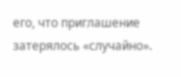его, что приглашение затерялось «случайно».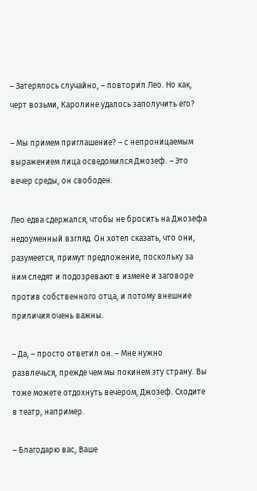– Затерялось случайно, – повторил Лео. Но как, черт возьми, Каролине удалось заполучить его?

– Мы примем приглашение? – с непроницаемым выражением лица осведомился Джозеф. – Это вечер среды, он свободен.

Лео едва сдержался, чтобы не бросить на Джозефа недоуменный взгляд. Он хотел сказать, что они, разумеется, примут предложение, поскольку за ним следят и подозревают в измене и заговоре против собственного отца, и потому внешние приличия очень важны.

– Да, – просто ответил он. – Мне нужно развлечься, прежде чем мы покинем эту страну. Вы тоже можете отдохнуть вечером, Джозеф. Сходите в театр, например.

– Благодарю вас, Ваше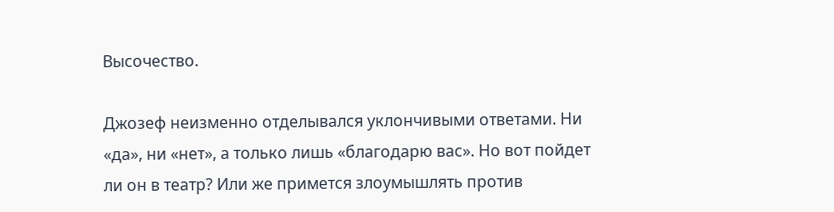Высочество.

Джозеф неизменно отделывался уклончивыми ответами. Ни «да», ни «нет», а только лишь «благодарю вас». Но вот пойдет ли он в театр? Или же примется злоумышлять против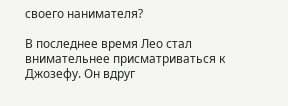своего нанимателя?

В последнее время Лео стал внимательнее присматриваться к Джозефу. Он вдруг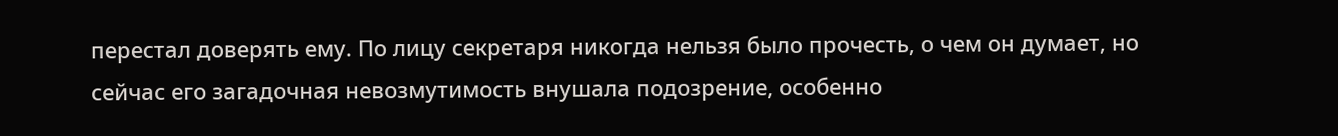перестал доверять ему. По лицу секретаря никогда нельзя было прочесть, о чем он думает, но сейчас его загадочная невозмутимость внушала подозрение, особенно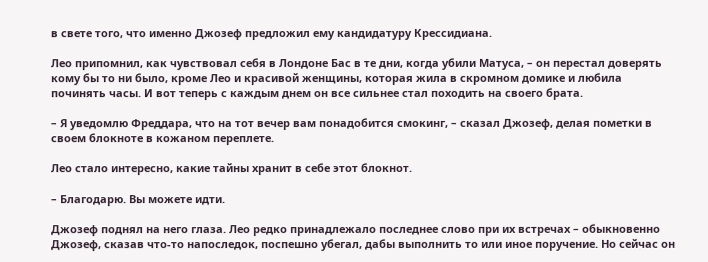в свете того, что именно Джозеф предложил ему кандидатуру Крессидиана.

Лео припомнил, как чувствовал себя в Лондоне Бас в те дни, когда убили Матуса, – он перестал доверять кому бы то ни было, кроме Лео и красивой женщины, которая жила в скромном домике и любила починять часы. И вот теперь с каждым днем он все сильнее стал походить на своего брата.

– Я уведомлю Фреддара, что на тот вечер вам понадобится смокинг, – сказал Джозеф, делая пометки в своем блокноте в кожаном переплете.

Лео стало интересно, какие тайны хранит в себе этот блокнот.

– Благодарю. Вы можете идти.

Джозеф поднял на него глаза. Лео редко принадлежало последнее слово при их встречах – обыкновенно Джозеф, сказав что-то напоследок, поспешно убегал, дабы выполнить то или иное поручение. Но сейчас он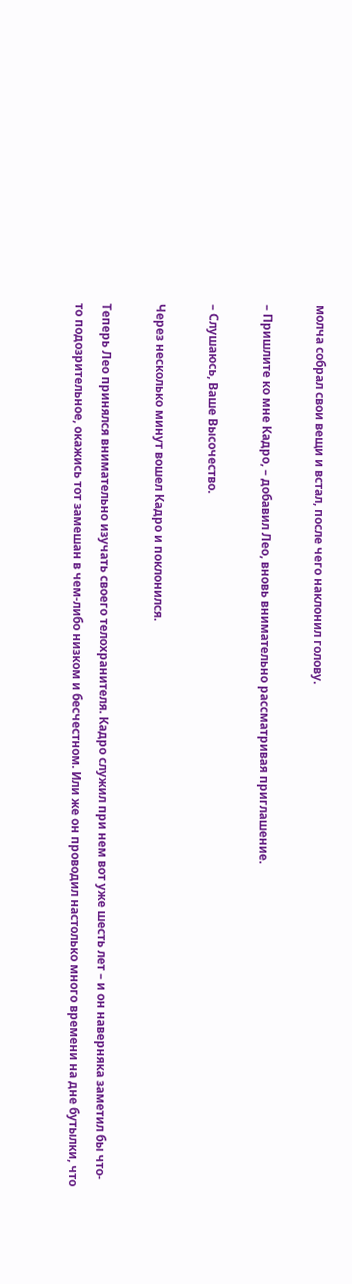молча собрал свои вещи и встал, после чего наклонил голову.

– Пришлите ко мне Кадро, – добавил Лео, вновь внимательно рассматривая приглашение.

– Слушаюсь, Ваше Высочество.

Через несколько минут вошел Кадро и поклонился.

Теперь Лео принялся внимательно изучать своего телохранителя. Кадро служил при нем вот уже шесть лет – и он наверняка заметил бы что-то подозрительное, окажись тот замешан в чем-либо низком и бесчестном. Или же он проводил настолько много времени на дне бутылки, что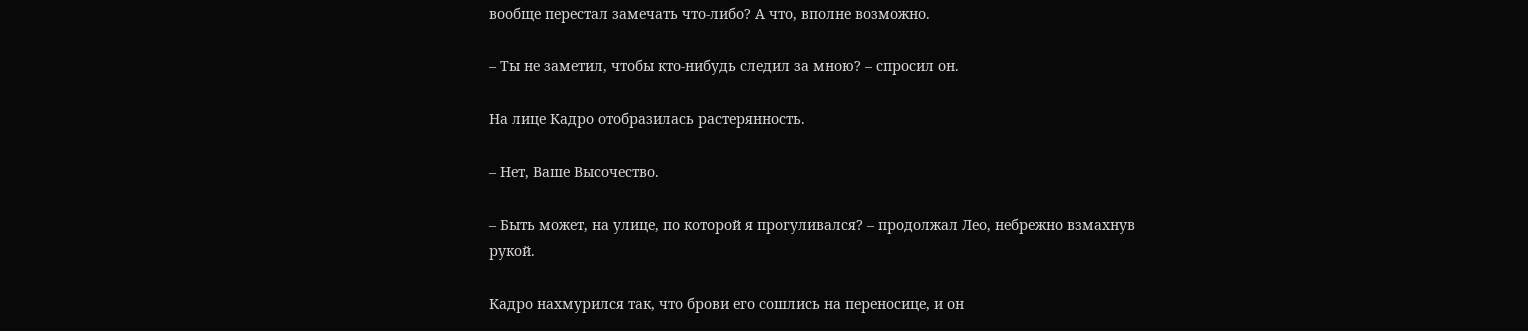вообще перестал замечать что-либо? А что, вполне возможно.

– Ты не заметил, чтобы кто-нибудь следил за мною? – спросил он.

На лице Кадро отобразилась растерянность.

– Нет, Ваше Высочество.

– Быть может, на улице, по которой я прогуливался? – продолжал Лео, небрежно взмахнув рукой.

Кадро нахмурился так, что брови его сошлись на переносице, и он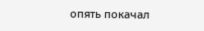опять покачал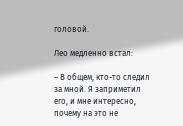головой.

Лео медленно встал:

– В общем, кто-то следил за мной. Я заприметил его, и мне интересно, почему на это не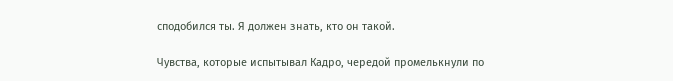сподобился ты. Я должен знать, кто он такой.

Чувства, которые испытывал Кадро, чередой промелькнули по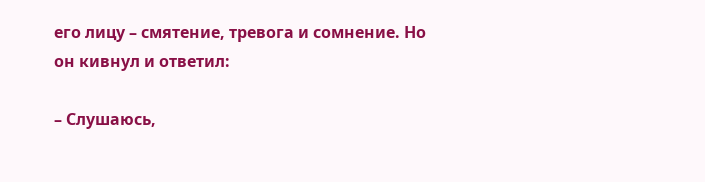его лицу – смятение, тревога и сомнение. Но он кивнул и ответил:

– Слушаюсь,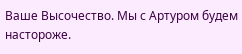Ваше Высочество. Мы с Артуром будем настороже.